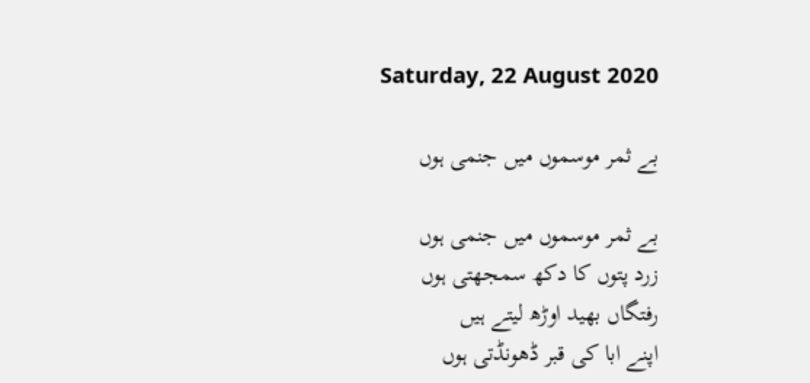Saturday, 22 August 2020

بے ثمر موسموں میں جنمی ہوں

بے ثمر موسموں میں جنمی ہوں
زرد پتوں کا دکھ سمجھتی ہوں
رفتگاں بھید اوڑھ لیتے ہیں
اپنے ابا کی قبر ڈھونڈتی ہوں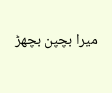میرا بچپن بچھڑ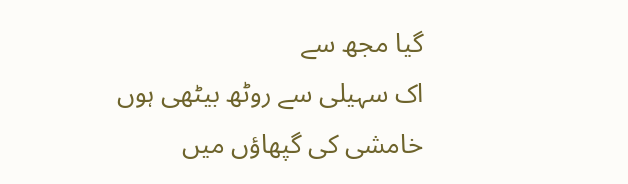گیا مجھ سے
اک سہیلی سے روٹھ بیٹھی ہوں
خامشی کی گپھاؤں میں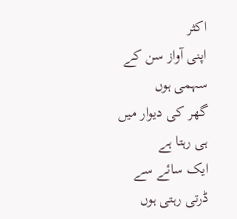اکثر
اپنی آواز سن کے سہمی ہوں
گھر کی دیوار میں ہی رہتا ہے
ایک سائے سے ڈرتی رہتی ہوں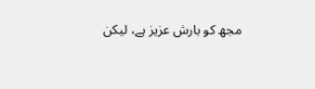مجھ کو بارش عزیز ہے، لیکن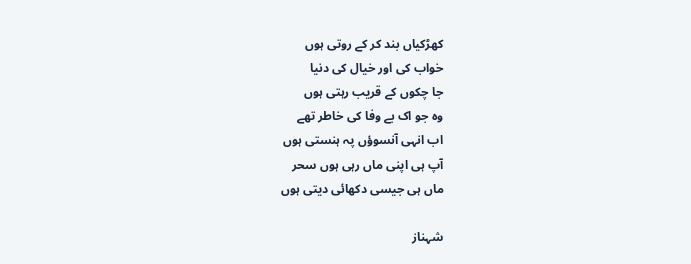کھڑکیاں بند کر کے روتی ہوں
خواب کی اور خیال کی دنیا
جا چکوں کے قریب رہتی ہوں
وہ جو اک بے وفا کی خاطر تھے
اب انہی آنسوؤں پہ ہنستی ہوں
آپ ہی اپنی ماں رہی ہوں سحر
ماں ہی جیسی دکھائی دیتی ہوں

شہناز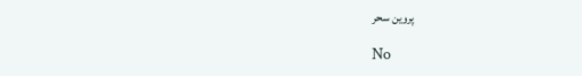پروین سحر

No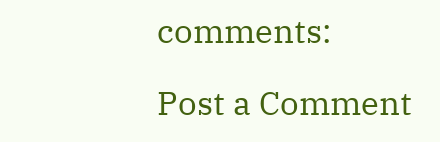comments:

Post a Comment